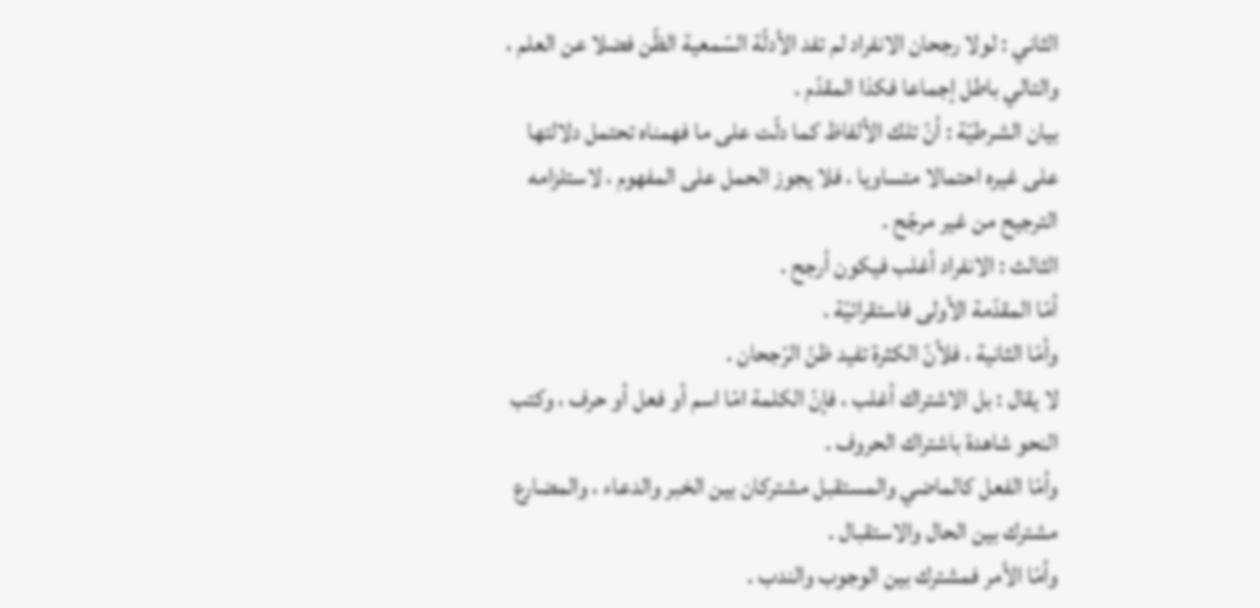الثاني : لولا رجحان الانفراد لم تفد الأدلّة السّمعية الظّن فضلا عن العلم ، والتالي باطل إجماعا فكذا المقدّم .
بيان الشرطيّة : أنّ تلك الألفاظ كما دلّت على ما فهمناه تحتمل دلالتها على غيره احتمالا متساويا ، فلا يجوز الحمل على المفهوم ، لاستلزامه الترجيح من غير مرجّح .
الثالث : الانفراد أغلب فيكون أرجح .
أمّا المقدّمة الأولى فاستقرائيّة .
وأمّا الثانية ، فلأنّ الكثرة تفيد ظنّ الرّجحان .
لا يقال : بل الاشتراك أغلب ، فإنّ الكلمة امّا اسم أو فعل أو حرف ، وكتب النحو شاهدة باشتراك الحروف .
وأمّا الفعل كالماضي والمستقبل مشتركان بين الخبر والدعاء ، والمضارع مشترك بين الحال والاستقبال .
وأمّا الأمر فمشترك بين الوجوب والندب .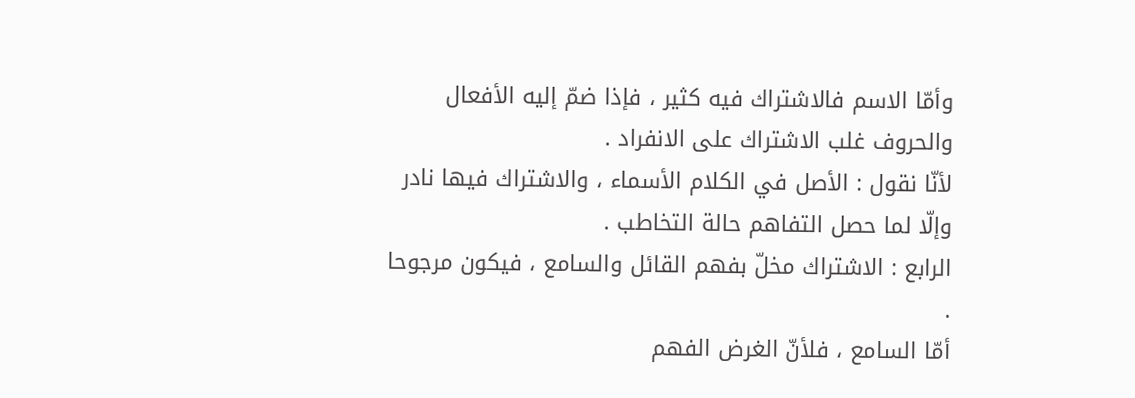وأمّا الاسم فالاشتراك فيه كثير ، فإذا ضمّ إليه الأفعال والحروف غلب الاشتراك على الانفراد .
لأنّا نقول : الأصل في الكلام الأسماء ، والاشتراك فيها نادر وإلّا لما حصل التفاهم حالة التخاطب .
الرابع : الاشتراك مخلّ بفهم القائل والسامع ، فيكون مرجوحا .
أمّا السامع ، فلأنّ الغرض الفهم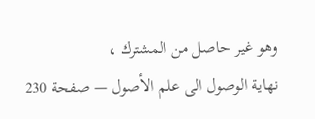وهو غير حاصل من المشترك ،
نهاية الوصول الى علم الأصول — صفحة 230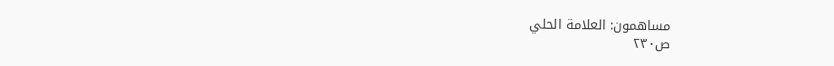مساهمون: العلامة الحلي
ص٢٣٠